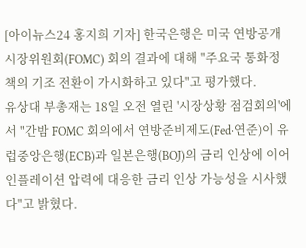[아이뉴스24 홍지희 기자] 한국은행은 미국 연방공개시장위원회(FOMC) 회의 결과에 대해 "주요국 통화정책의 기조 전환이 가시화하고 있다"고 평가했다.
유상대 부총재는 18일 오전 열린 '시장상황 점검회의'에서 "간밤 FOMC 회의에서 연방준비제도(Fed·연준)이 유럽중앙은행(ECB)과 일본은행(BOJ)의 금리 인상에 이어 인플레이션 압력에 대응한 금리 인상 가능성을 시사했다"고 밝혔다.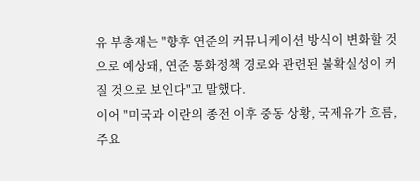유 부총재는 "향후 연준의 커뮤니케이션 방식이 변화할 것으로 예상돼, 연준 통화정책 경로와 관련된 불확실성이 커질 것으로 보인다"고 말했다.
이어 "미국과 이란의 종전 이후 중동 상황, 국제유가 흐름, 주요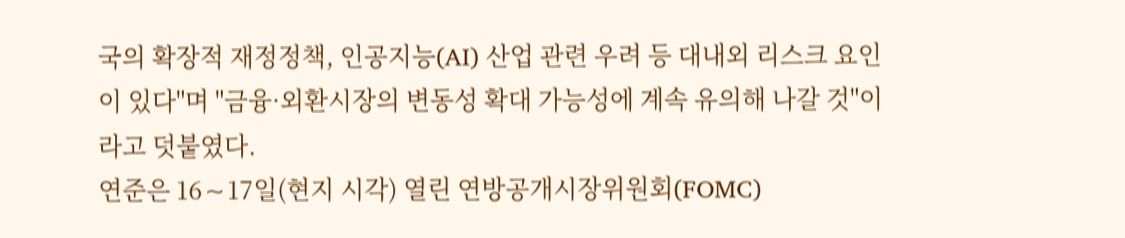국의 확장적 재정정책, 인공지능(AI) 산업 관련 우려 등 대내외 리스크 요인이 있다"며 "금융·외환시장의 변동성 확대 가능성에 계속 유의해 나갈 것"이라고 덧붙였다.
연준은 16∼17일(현지 시각) 열린 연방공개시장위원회(FOMC)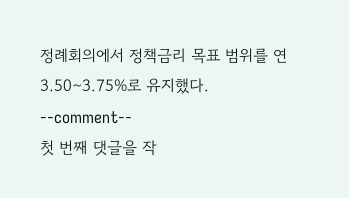정례회의에서 정책금리 목표 범위를 연 3.50∼3.75%로 유지했다.
--comment--
첫 번째 댓글을 작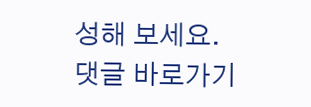성해 보세요.
댓글 바로가기